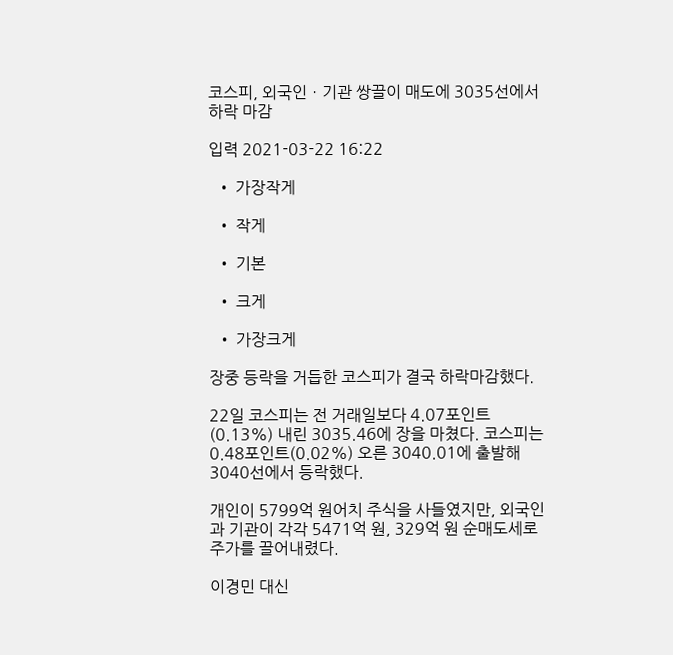코스피, 외국인ㆍ기관 쌍끌이 매도에 3035선에서 하락 마감

입력 2021-03-22 16:22

  • 가장작게

  • 작게

  • 기본

  • 크게

  • 가장크게

장중 등락을 거듭한 코스피가 결국 하락마감했다.

22일 코스피는 전 거래일보다 4.07포인트(0.13%) 내린 3035.46에 장을 마쳤다. 코스피는 0.48포인트(0.02%) 오른 3040.01에 출발해 3040선에서 등락했다.

개인이 5799억 원어치 주식을 사들였지만, 외국인과 기관이 각각 5471억 원, 329억 원 순매도세로 주가를 끌어내렸다.

이경민 대신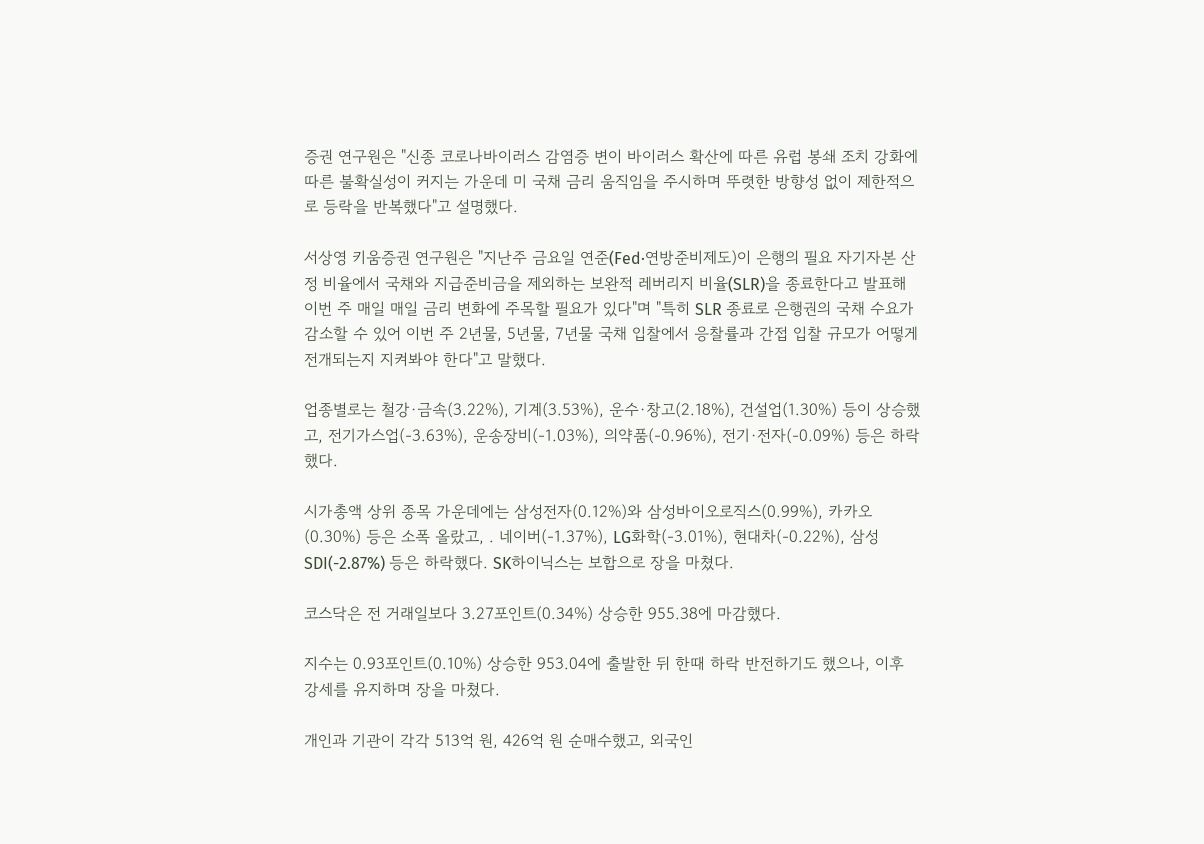증권 연구원은 "신종 코로나바이러스 감염증 변이 바이러스 확산에 따른 유럽 봉쇄 조치 강화에 따른 불확실성이 커지는 가운데 미 국채 금리 움직임을 주시하며 뚜렷한 방향성 없이 제한적으로 등락을 반복했다"고 설명했다.

서상영 키움증권 연구원은 "지난주 금요일 연준(Fed·연방준비제도)이 은행의 필요 자기자본 산정 비율에서 국채와 지급준비금을 제외하는 보완적 레버리지 비율(SLR)을 종료한다고 발표해 이번 주 매일 매일 금리 변화에 주목할 필요가 있다"며 "특히 SLR 종료로 은행권의 국채 수요가 감소할 수 있어 이번 주 2년물, 5년물, 7년물 국채 입찰에서 응찰률과 간접 입찰 규모가 어떻게 전개되는지 지켜봐야 한다"고 말했다.

업종별로는 철강·금속(3.22%), 기계(3.53%), 운수·창고(2.18%), 건설업(1.30%) 등이 상승했고, 전기가스업(-3.63%), 운송장비(-1.03%), 의약품(-0.96%), 전기·전자(-0.09%) 등은 하락했다.

시가총액 상위 종목 가운데에는 삼성전자(0.12%)와 삼성바이오로직스(0.99%), 카카오(0.30%) 등은 소폭 올랐고, . 네이버(-1.37%), LG화학(-3.01%), 현대차(-0.22%), 삼성SDI(-2.87%) 등은 하락했다. SK하이닉스는 보합으로 장을 마쳤다.

코스닥은 전 거래일보다 3.27포인트(0.34%) 상승한 955.38에 마감했다.

지수는 0.93포인트(0.10%) 상승한 953.04에 출발한 뒤 한때 하락 반전하기도 했으나, 이후 강세를 유지하며 장을 마쳤다.

개인과 기관이 각각 513억 원, 426억 원 순매수했고, 외국인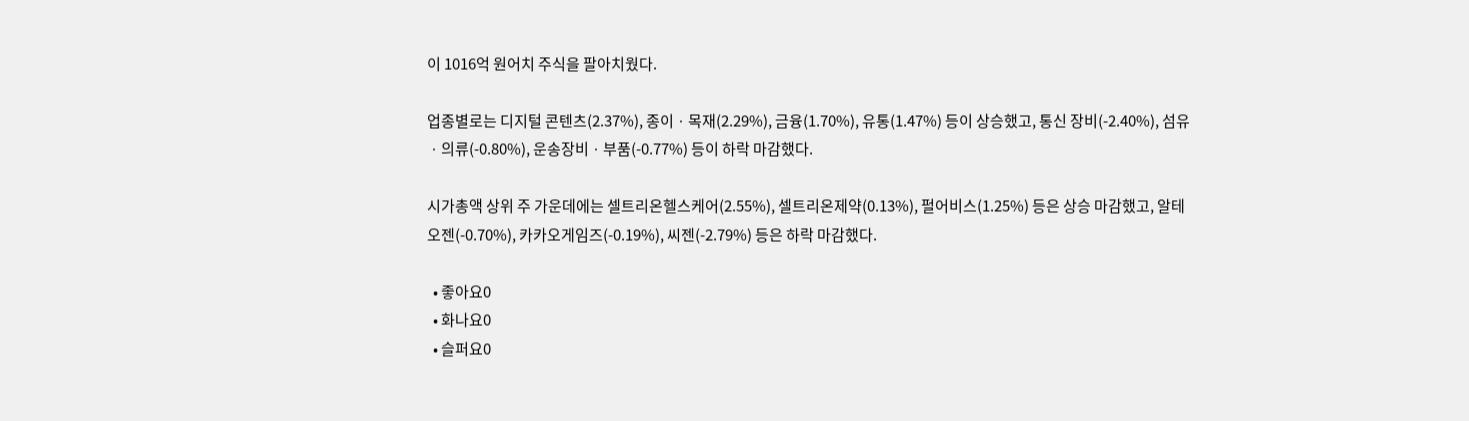이 1016억 원어치 주식을 팔아치웠다.

업종별로는 디지털 콘텐츠(2.37%), 종이ㆍ목재(2.29%), 금융(1.70%), 유통(1.47%) 등이 상승했고, 통신 장비(-2.40%), 섬유ㆍ의류(-0.80%), 운송장비ㆍ부품(-0.77%) 등이 하락 마감했다.

시가총액 상위 주 가운데에는 셀트리온헬스케어(2.55%), 셀트리온제약(0.13%), 펄어비스(1.25%) 등은 상승 마감했고, 알테오젠(-0.70%), 카카오게임즈(-0.19%), 씨젠(-2.79%) 등은 하락 마감했다.

  • 좋아요0
  • 화나요0
  • 슬퍼요0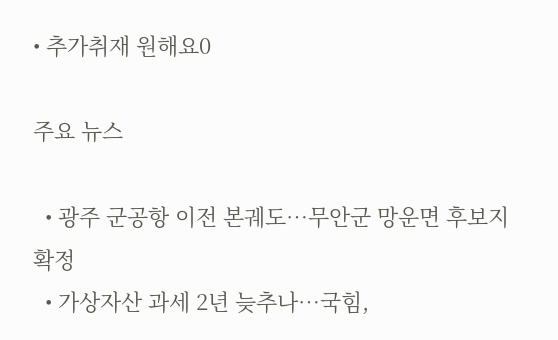• 추가취재 원해요0

주요 뉴스

  • 광주 군공항 이전 본궤도…무안군 망운면 후보지 확정
  • 가상자산 과세 2년 늦추나⋯국힘,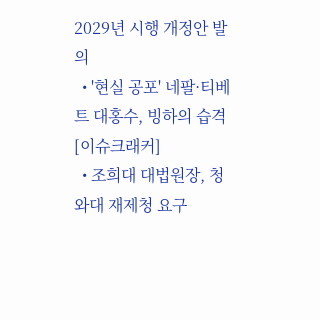2029년 시행 개정안 발의
  • '현실 공포' 네팔·티베트 대홍수, 빙하의 습격 [이슈크래커]
  • 조희대 대법원장, 청와대 재제청 요구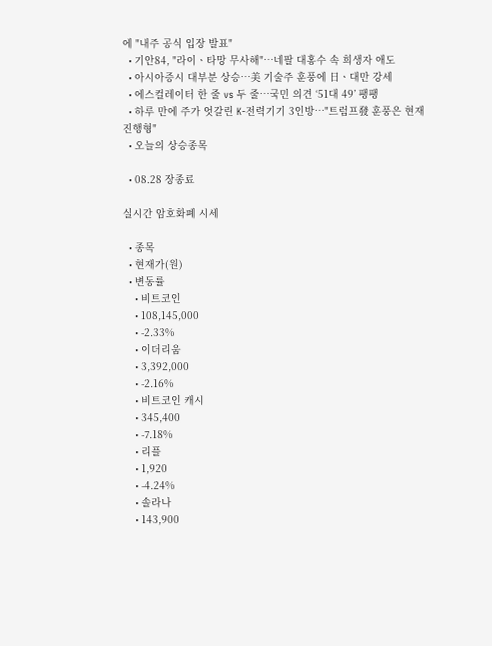에 "내주 공식 입장 발표"
  • 기안84, "라이ㆍ타망 무사해"⋯네팔 대홍수 속 희생자 애도
  • 아시아증시 대부분 상승⋯美 기술주 훈풍에 日ㆍ대만 강세
  • 에스컬레이터 한 줄 vs 두 줄⋯국민 의견 ‘51대 49’ 팽팽
  • 하루 만에 주가 엇갈린 K-전력기기 3인방…"트럼프發 훈풍은 현재진행형"
  • 오늘의 상승종목

  • 08.28 장종료

실시간 암호화폐 시세

  • 종목
  • 현재가(원)
  • 변동률
    • 비트코인
    • 108,145,000
    • -2.33%
    • 이더리움
    • 3,392,000
    • -2.16%
    • 비트코인 캐시
    • 345,400
    • -7.18%
    • 리플
    • 1,920
    • -4.24%
    • 솔라나
    • 143,900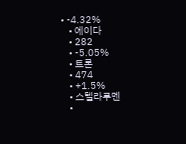• -4.32%
    • 에이다
    • 282
    • -5.05%
    • 트론
    • 474
    • +1.5%
    • 스텔라루멘
    •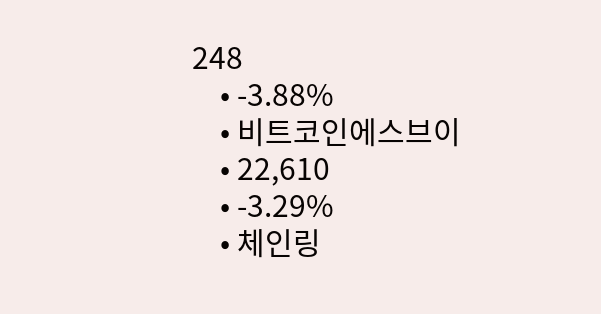248
    • -3.88%
    • 비트코인에스브이
    • 22,610
    • -3.29%
    • 체인링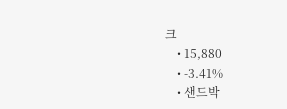크
    • 15,880
    • -3.41%
    • 샌드박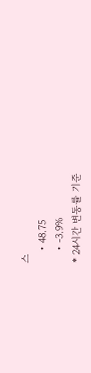스
    • 48.75
    • -3.9%
* 24시간 변동률 기준